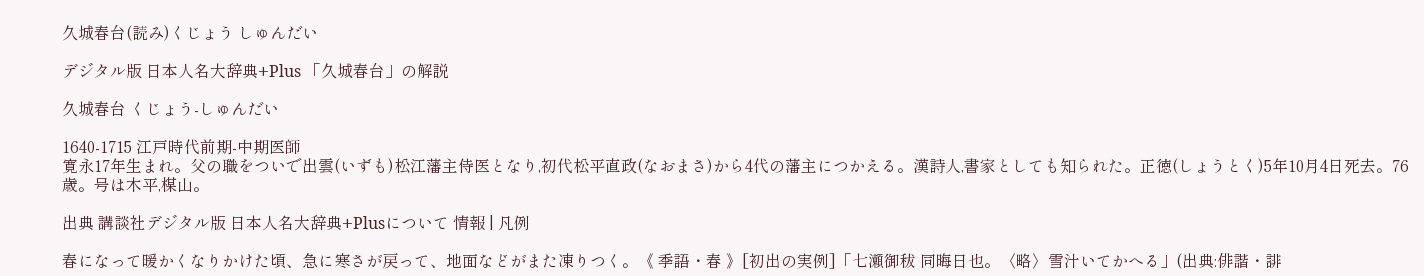久城春台(読み)くじょう しゅんだい

デジタル版 日本人名大辞典+Plus 「久城春台」の解説

久城春台 くじょう-しゅんだい

1640-1715 江戸時代前期-中期医師
寛永17年生まれ。父の職をついで出雲(いずも)松江藩主侍医となり,初代松平直政(なおまさ)から4代の藩主につかえる。漢詩人,書家としても知られた。正徳(しょうとく)5年10月4日死去。76歳。号は木平,楳山。

出典 講談社デジタル版 日本人名大辞典+Plusについて 情報 | 凡例

春になって暖かくなりかけた頃、急に寒さが戻って、地面などがまた凍りつく。《 季語・春 》[初出の実例]「七瀬御秡 同晦日也。〈略〉雪汁いてかへる」(出典:俳諧・誹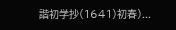諧初学抄(1641)初春)...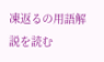凍返るの用語解説を読む